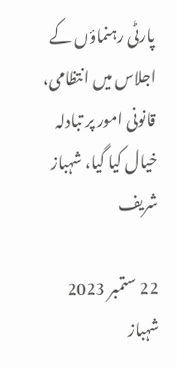پارٹی رہنماؤں کے اجلاس میں انتظامی، قانونی امور پر تبادلہ خیال کیا گیا، شہباز شریف

22 ستمبر 2023
شہباز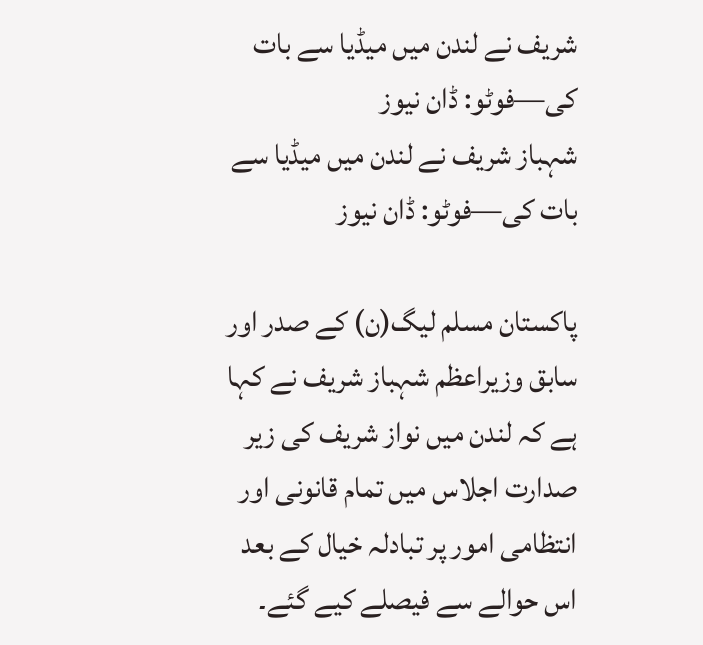شریف نے لندن میں میڈیا سے بات کی—فوٹو: ڈان نیوز
شہباز شریف نے لندن میں میڈیا سے بات کی—فوٹو: ڈان نیوز

پاکستان مسلم لیگ(ن) کے صدر اور سابق وزیراعظم شہباز شریف نے کہا ہے کہ لندن میں نواز شریف کی زیر صدارت اجلاس میں تمام قانونی اور انتظامی امور پر تبادلہ خیال کے بعد اس حوالے سے فیصلے کیے گئے۔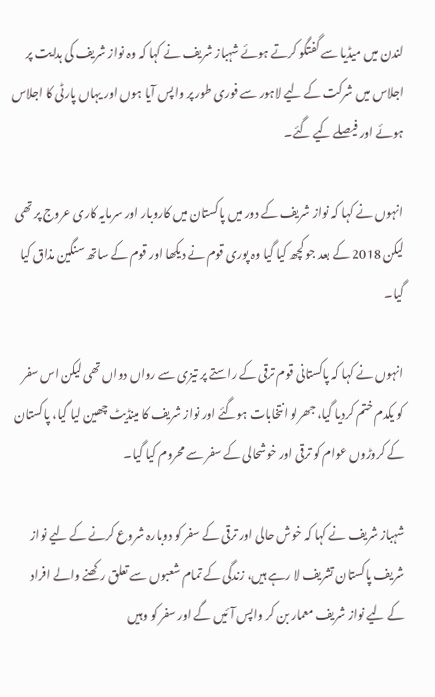لندن میں میڈیا سے گفتگو کرتے ہوئے شہباز شریف نے کہا کہ وہ نواز شریف کی ہدایت پر اجلاس میں شرکت کے لیے لاہور سے فوری طور پر واپس آیا ہوں اور یہاں پارٹی کا اجلاس ہوئے اور فیصلے کیے گئے۔

انہوں نے کہا کہ نواز شریف کے دور میں پاکستان میں کاروبار اور سرمایہ کاری عروج پر تھی لیکن 2018 کے بعد جو کچھ کیا گیا وہ پوری قوم نے دیکھا اور قوم کے ساتھ سنگین مذاق کیا گیا۔

انہوں نے کہا کہ پاکستانی قوم ترقی کے راستے پر تیزی سے رواں دواں تھی لیکن اس سفر کو یکدم ختم کردیا گیا، جھرلو انتخابات ہوگئے اور نواز شریف کا مینڈیٹ چھین لیا گیا، پاکستان کے کروڑوں عوام کو ترقی اور خوشحالی کے سفر سے محروم کیا گیا۔

شہباز شریف نے کہا کہ خوش حالی اور ترقی کے سفر کو دوبارہ شروع کرنے کے لیے نواز شریف پاکستان تشریف لا رہے ہیں، زندگی کے تمام شعبوں سے تعلق رکھنے والے افراد کے لیے نواز شریف معمار بن کر واپس آئیں گے اور سفر کو وہیں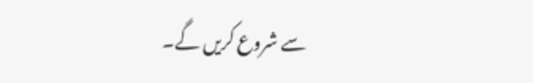سے شروع کریں گے۔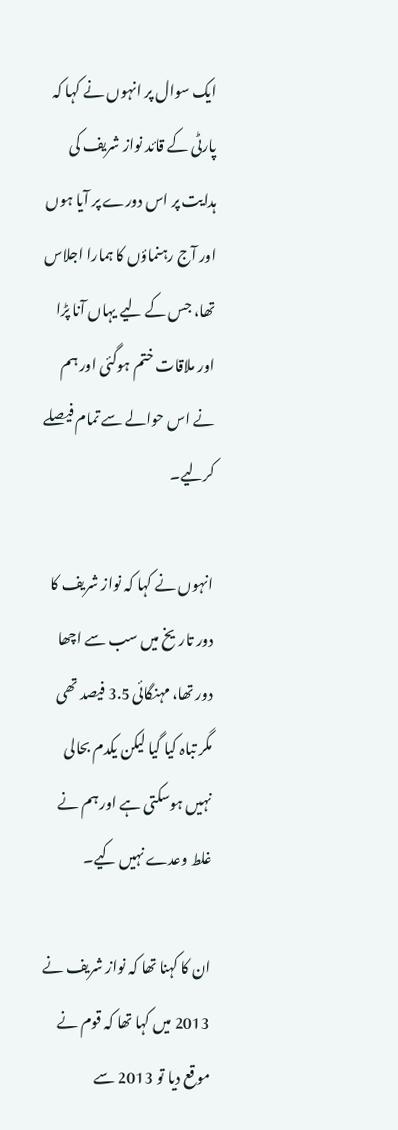ایک سوال پر انہوں نے کہا کہ پارٹی کے قائد نواز شریف کی ہدایت پر اس دورے پر آیا ہوں اور آج رہنماؤں کا ہمارا اجلاس تھا، جس کے لیے یہاں آنا پڑا اور ملاقات ختم ہوگئی اور ہم نے اس حوالے سے تمام فیصلے کرلیے۔

انہوں نے کہا کہ نواز شریف کا دور تاریخ میں سب سے اچھا دور تھا، مہنگائی 3.5 فیصد تھی مگر تباہ کیا گیا لیکن یکدم بحالی نہیں ہوسکتی ہے اور ہم نے غلط وعدے نہیں کیے۔

ان کا کہنا تھا کہ نواز شریف نے 2013 میں کہا تھا کہ قوم نے موقع دیا تو 2013 سے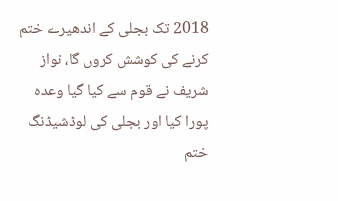2018 تک بجلی کے اندھیرے ختم کرنے کی کوشش کروں گا، نواز شریف نے قوم سے کیا گیا وعدہ پورا کیا اور بجلی کی لوڈشیڈنگ ختم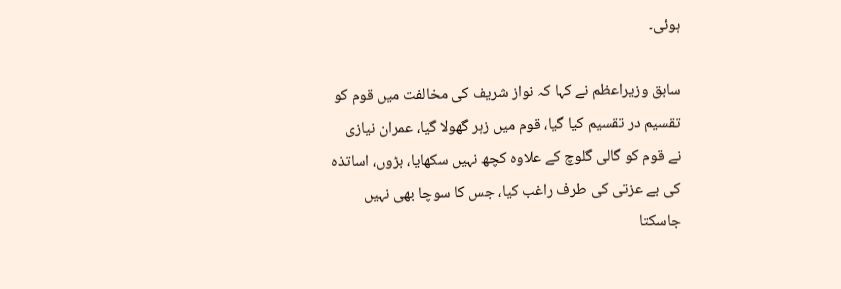ہوئی۔

سابق وزیراعظم نے کہا کہ نواز شریف کی مخالفت میں قوم کو تقسیم در تقسیم کیا گیا، قوم میں زہر گھولا گیا، عمران نیازی نے قوم کو گالی گلوچ کے علاوہ کچھ نہیں سکھایا، بڑوں، اساتذہ کی بے عزتی کی طرف راغب کیا، جس کا سوچا بھی نہیں جاسکتا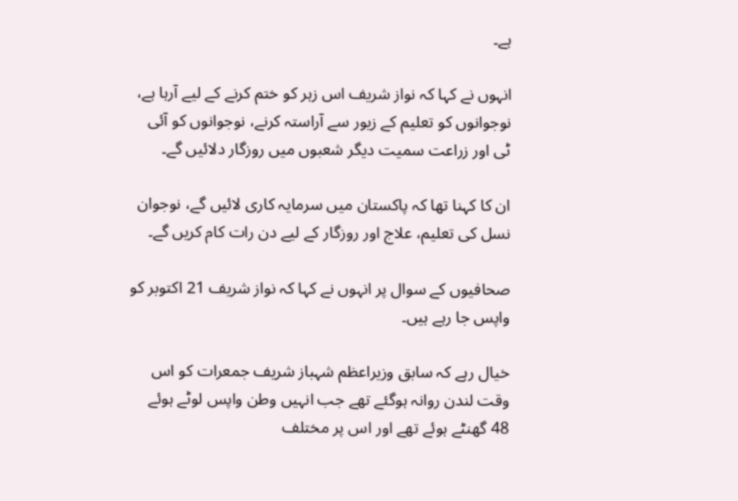ہے۔

انہوں نے کہا کہ نواز شریف اس زہر کو ختم کرنے کے لیے آرہا ہے، نوجوانوں کو تعلیم کے زیور سے آراستہ کرنے، نوجوانوں کو آئی ٹی اور زراعت سمیت دیگر شعبوں میں روزگار دلائیں گے۔

ان کا کہنا تھا کہ پاکستان میں سرمایہ کاری لائیں گے، نوجوان نسل کی تعلیم، علاج اور روزگار کے لیے دن رات کام کریں گے۔

صحافیوں کے سوال پر انہوں نے کہا کہ نواز شریف 21 اکتوبر کو واپس جا رہے ہیں۔

خیال رہے کہ سابق وزیراعظم شہباز شریف جمعرات کو اس وقت لندن روانہ ہوگئے تھے جب انہیں وطن واپس لوٹے ہوئے 48 گھنٹے ہوئے تھے اور اس پر مختلف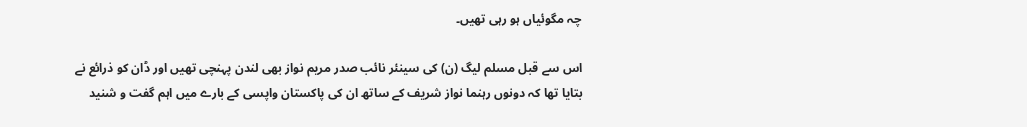چہ مگوئیاں ہو رہی تھیں۔

اس سے قبل مسلم لیگ (ن) کی سینئر نائب صدر مریم نواز بھی لندن پہنچی تھیں اور ڈان کو ذرائع نے بتایا تھا کہ دونوں رہنما نواز شریف کے ساتھ ان کی پاکستان واپسی کے بارے میں اہم گفت و شنید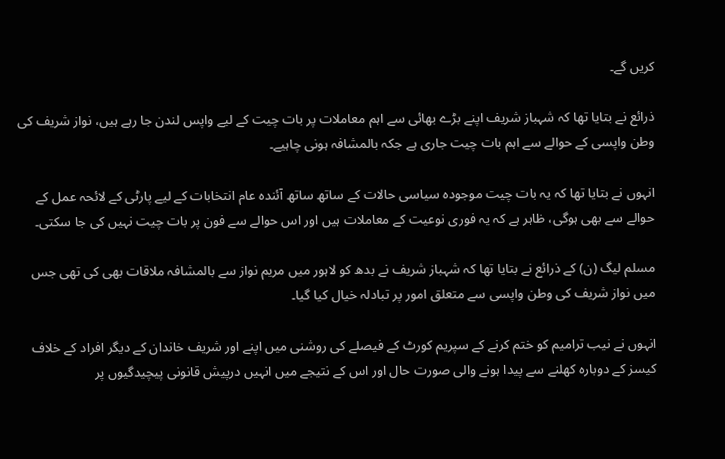کریں گے۔

ذرائع نے بتایا تھا کہ شہباز شریف اپنے بڑے بھائی سے اہم معاملات پر بات چیت کے لیے واپس لندن جا رہے ہیں، نواز شریف کی وطن واپسی کے حوالے سے اہم بات چیت جاری ہے جکہ بالمشافہ ہونی چاہیے۔

انہوں نے بتایا تھا کہ یہ بات چیت موجودہ سیاسی حالات کے ساتھ ساتھ آئندہ عام انتخابات کے لیے پارٹی کے لائحہ عمل کے حوالے سے بھی ہوگی، ظاہر ہے کہ یہ فوری نوعیت کے معاملات ہیں اور اس حوالے سے فون پر بات چیت نہیں کی جا سکتی۔

مسلم لیگ (ن) کے ذرائع نے بتایا تھا کہ شہباز شریف نے بدھ کو لاہور میں مریم نواز سے بالمشافہ ملاقات بھی کی تھی جس میں نواز شریف کی وطن واپسی سے متعلق امور پر تبادلہ خیال کیا گیا۔

انہوں نے نیب ترامیم کو ختم کرنے کے سپریم کورٹ کے فیصلے کی روشنی میں اپنے اور شریف خاندان کے دیگر افراد کے خلاف کیسز کے دوبارہ کھلنے سے پیدا ہونے والی صورت حال اور اس کے نتیجے میں انہیں درپیش قانونی پیچیدگیوں پر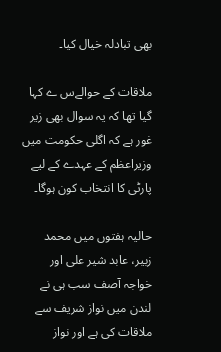بھی تبادلہ خیال کیا۔

ملاقات کے حوالےس ے کہا گیا تھا کہ یہ سوال بھی زیر غور ہے کہ اگلی حکومت میں وزیراعظم کے عہدے کے لیے پارٹی کا انتخاب کون ہوگا۔

حالیہ ہفتوں میں محمد زبیر، عابد شیر علی اور خواجہ آصف سب ہی نے لندن میں نواز شریف سے ملاقات کی ہے اور نواز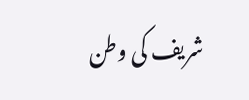شریف کی وطن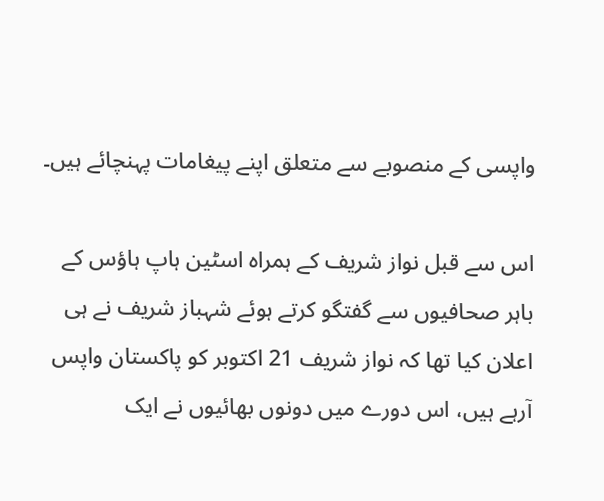واپسی کے منصوبے سے متعلق اپنے پیغامات پہنچائے ہیں۔

اس سے قبل نواز شریف کے ہمراہ اسٹین ہاپ ہاؤس کے باہر صحافیوں سے گفتگو کرتے ہوئے شہباز شریف نے ہی اعلان کیا تھا کہ نواز شریف 21 اکتوبر کو پاکستان واپس آرہے ہیں، اس دورے میں دونوں بھائیوں نے ایک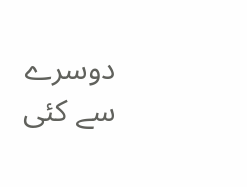دوسرے سے کئی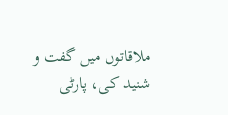ملاقاتوں میں گفت و شنید کی، پارٹی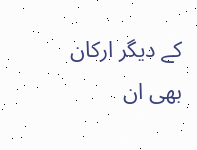کے دیگر ارکان بھی ان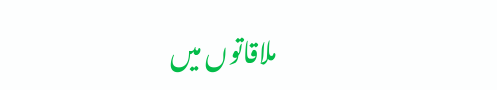ملاقاتوں میں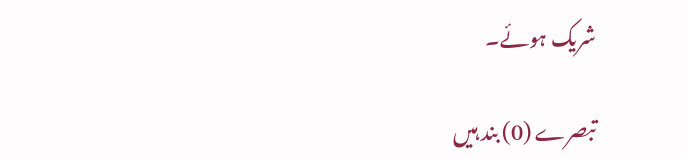شریک ہوئے۔

تبصرے (0) بند ہیں